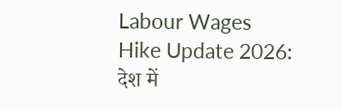Labour Wages Hike Update 2026: देश में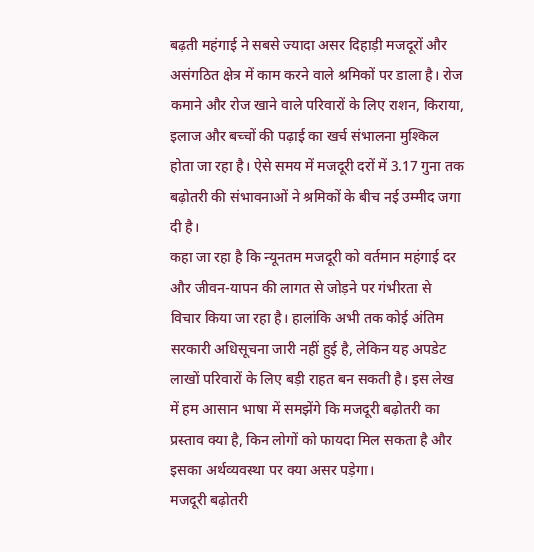बढ़ती महंगाई ने सबसे ज्यादा असर दिहाड़ी मजदूरों और असंगठित क्षेत्र में काम करने वाले श्रमिकों पर डाला है। रोज कमाने और रोज खाने वाले परिवारों के लिए राशन, किराया, इलाज और बच्चों की पढ़ाई का खर्च संभालना मुश्किल होता जा रहा है। ऐसे समय में मजदूरी दरों में 3.17 गुना तक बढ़ोतरी की संभावनाओं ने श्रमिकों के बीच नई उम्मीद जगा दी है।
कहा जा रहा है कि न्यूनतम मजदूरी को वर्तमान महंगाई दर और जीवन-यापन की लागत से जोड़ने पर गंभीरता से विचार किया जा रहा है। हालांकि अभी तक कोई अंतिम सरकारी अधिसूचना जारी नहीं हुई है, लेकिन यह अपडेट लाखों परिवारों के लिए बड़ी राहत बन सकती है। इस लेख में हम आसान भाषा में समझेंगे कि मजदूरी बढ़ोतरी का प्रस्ताव क्या है, किन लोगों को फायदा मिल सकता है और इसका अर्थव्यवस्था पर क्या असर पड़ेगा।
मजदूरी बढ़ोतरी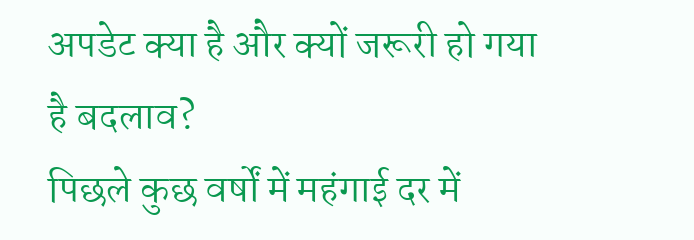अपडेट क्या है और क्यों जरूरी हो गया है बदलाव?
पिछले कुछ वर्षों में महंगाई दर में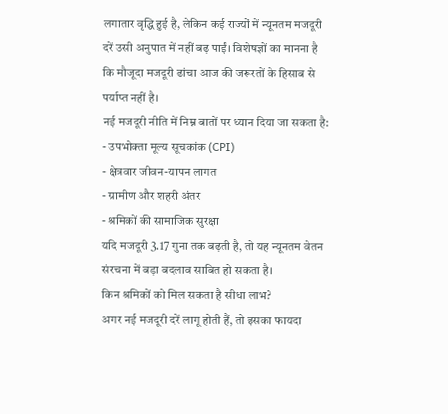लगातार वृद्धि हुई है, लेकिन कई राज्यों में न्यूनतम मजदूरी दरें उसी अनुपात में नहीं बढ़ पाईं। विशेषज्ञों का मानना है कि मौजूदा मजदूरी ढांचा आज की जरूरतों के हिसाब से पर्याप्त नहीं है।
नई मजदूरी नीति में निम्न बातों पर ध्यान दिया जा सकता है:
- उपभोक्ता मूल्य सूचकांक (CPI)
- क्षेत्रवार जीवन-यापन लागत
- ग्रामीण और शहरी अंतर
- श्रमिकों की सामाजिक सुरक्षा
यदि मजदूरी 3.17 गुना तक बढ़ती है, तो यह न्यूनतम वेतन संरचना में बड़ा बदलाव साबित हो सकता है।
किन श्रमिकों को मिल सकता है सीधा लाभ?
अगर नई मजदूरी दरें लागू होती हैं, तो इसका फायदा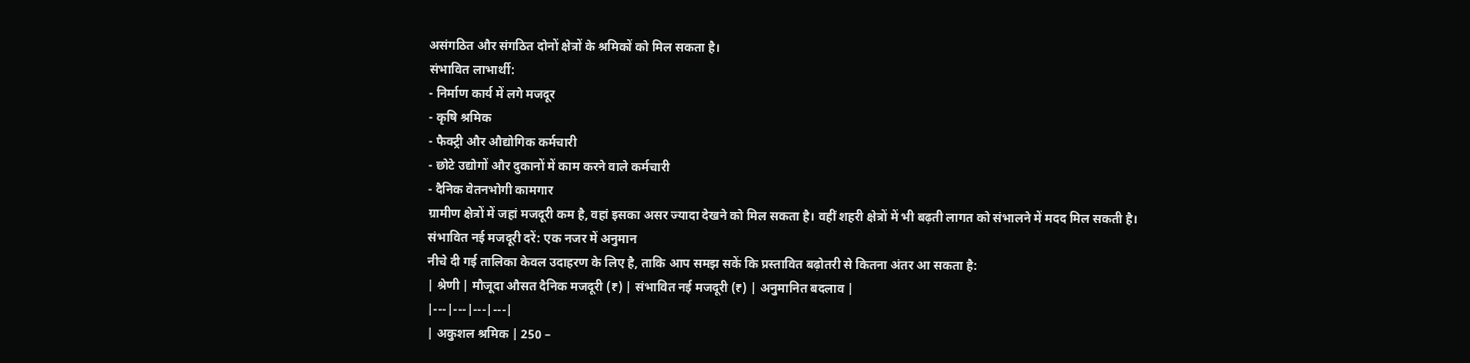असंगठित और संगठित दोनों क्षेत्रों के श्रमिकों को मिल सकता है।
संभावित लाभार्थी:
- निर्माण कार्य में लगे मजदूर
- कृषि श्रमिक
- फैक्ट्री और औद्योगिक कर्मचारी
- छोटे उद्योगों और दुकानों में काम करने वाले कर्मचारी
- दैनिक वेतनभोगी कामगार
ग्रामीण क्षेत्रों में जहां मजदूरी कम है, वहां इसका असर ज्यादा देखने को मिल सकता है। वहीं शहरी क्षेत्रों में भी बढ़ती लागत को संभालने में मदद मिल सकती है।
संभावित नई मजदूरी दरें: एक नजर में अनुमान
नीचे दी गई तालिका केवल उदाहरण के लिए है, ताकि आप समझ सकें कि प्रस्तावित बढ़ोतरी से कितना अंतर आ सकता है:
| श्रेणी | मौजूदा औसत दैनिक मजदूरी (₹) | संभावित नई मजदूरी (₹) | अनुमानित बदलाव |
|---|---|---|---|
| अकुशल श्रमिक | 250 –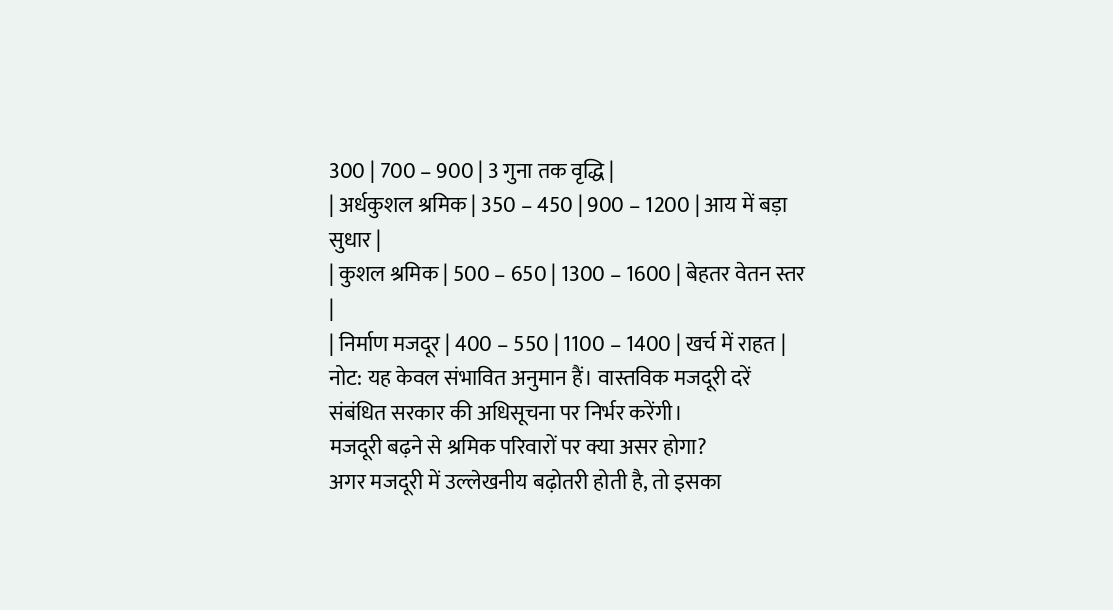300 | 700 – 900 | 3 गुना तक वृद्धि |
| अर्धकुशल श्रमिक | 350 – 450 | 900 – 1200 | आय में बड़ा सुधार |
| कुशल श्रमिक | 500 – 650 | 1300 – 1600 | बेहतर वेतन स्तर |
| निर्माण मजदूर | 400 – 550 | 1100 – 1400 | खर्च में राहत |
नोट: यह केवल संभावित अनुमान हैं। वास्तविक मजदूरी दरें संबंधित सरकार की अधिसूचना पर निर्भर करेंगी।
मजदूरी बढ़ने से श्रमिक परिवारों पर क्या असर होगा?
अगर मजदूरी में उल्लेखनीय बढ़ोतरी होती है, तो इसका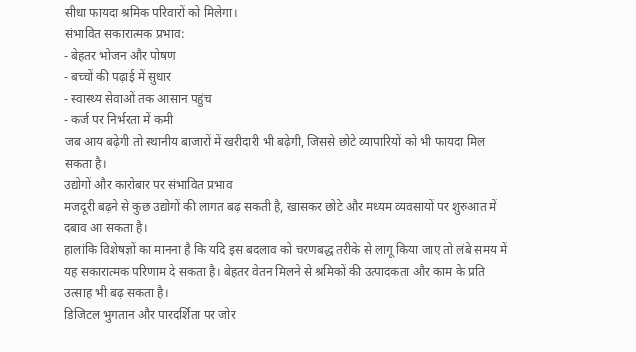सीधा फायदा श्रमिक परिवारों को मिलेगा।
संभावित सकारात्मक प्रभाव:
- बेहतर भोजन और पोषण
- बच्चों की पढ़ाई में सुधार
- स्वास्थ्य सेवाओं तक आसान पहुंच
- कर्ज पर निर्भरता में कमी
जब आय बढ़ेगी तो स्थानीय बाजारों में खरीदारी भी बढ़ेगी, जिससे छोटे व्यापारियों को भी फायदा मिल सकता है।
उद्योगों और कारोबार पर संभावित प्रभाव
मजदूरी बढ़ने से कुछ उद्योगों की लागत बढ़ सकती है, खासकर छोटे और मध्यम व्यवसायों पर शुरुआत में दबाव आ सकता है।
हालांकि विशेषज्ञों का मानना है कि यदि इस बदलाव को चरणबद्ध तरीके से लागू किया जाए तो लंबे समय में यह सकारात्मक परिणाम दे सकता है। बेहतर वेतन मिलने से श्रमिकों की उत्पादकता और काम के प्रति उत्साह भी बढ़ सकता है।
डिजिटल भुगतान और पारदर्शिता पर जोर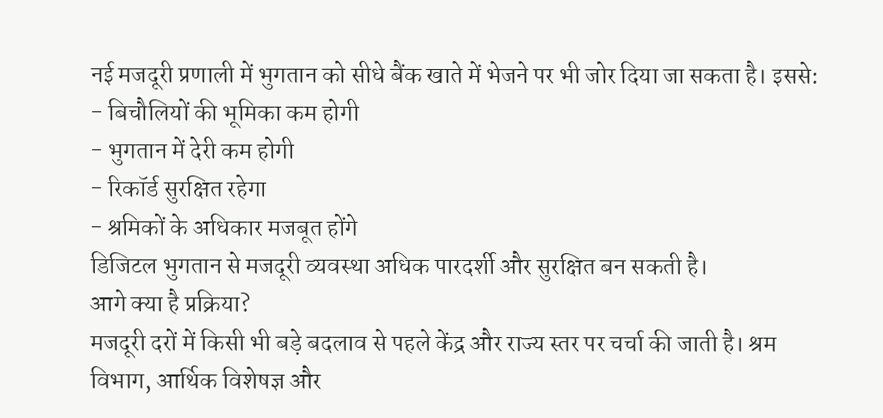नई मजदूरी प्रणाली में भुगतान को सीधे बैंक खाते में भेजने पर भी जोर दिया जा सकता है। इससे:
- बिचौलियों की भूमिका कम होगी
- भुगतान में देरी कम होगी
- रिकॉर्ड सुरक्षित रहेगा
- श्रमिकों के अधिकार मजबूत होंगे
डिजिटल भुगतान से मजदूरी व्यवस्था अधिक पारदर्शी और सुरक्षित बन सकती है।
आगे क्या है प्रक्रिया?
मजदूरी दरों में किसी भी बड़े बदलाव से पहले केंद्र और राज्य स्तर पर चर्चा की जाती है। श्रम विभाग, आर्थिक विशेषज्ञ और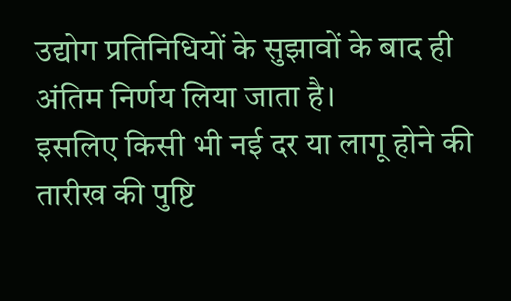उद्योग प्रतिनिधियों के सुझावों के बाद ही अंतिम निर्णय लिया जाता है।
इसलिए किसी भी नई दर या लागू होने की तारीख की पुष्टि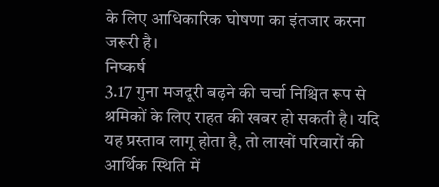के लिए आधिकारिक घोषणा का इंतजार करना जरूरी है।
निष्कर्ष
3.17 गुना मजदूरी बढ़ने की चर्चा निश्चित रूप से श्रमिकों के लिए राहत की खबर हो सकती है। यदि यह प्रस्ताव लागू होता है, तो लाखों परिवारों की आर्थिक स्थिति में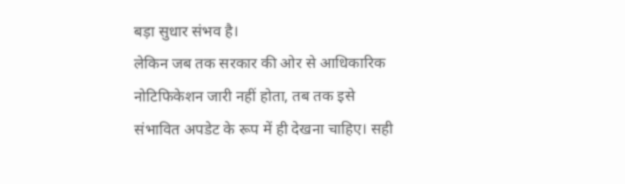बड़ा सुधार संभव है।
लेकिन जब तक सरकार की ओर से आधिकारिक नोटिफिकेशन जारी नहीं होता, तब तक इसे संभावित अपडेट के रूप में ही देखना चाहिए। सही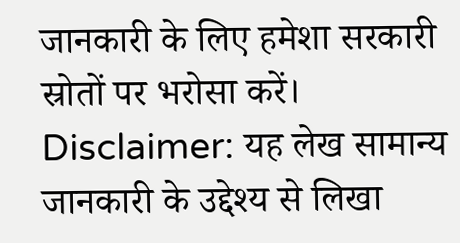जानकारी के लिए हमेशा सरकारी स्रोतों पर भरोसा करें।
Disclaimer: यह लेख सामान्य जानकारी के उद्देश्य से लिखा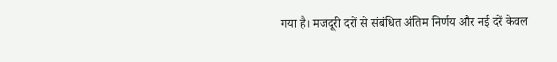गया है। मजदूरी दरों से संबंधित अंतिम निर्णय और नई दरें केवल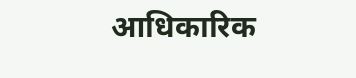आधिकारिक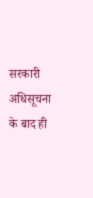सरकारी अधिसूचना के बाद ही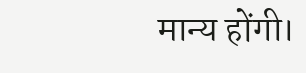मान्य होंगी।